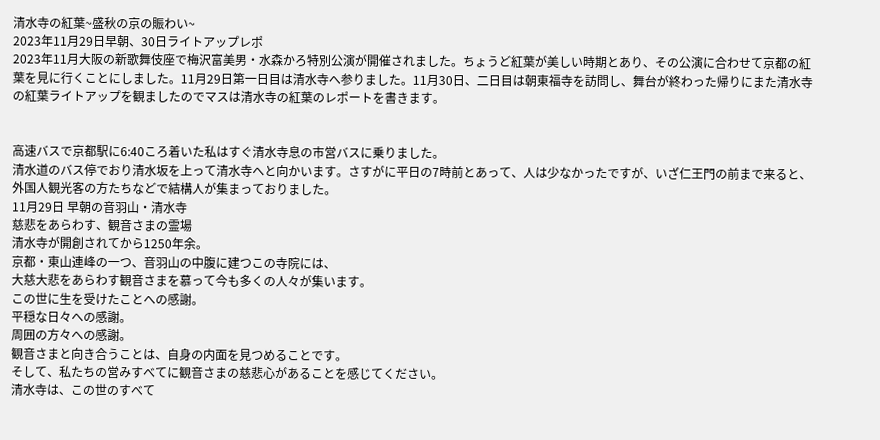清水寺の紅葉~盛秋の京の賑わい~
2023年11月29日早朝、30日ライトアップレポ
2023年11月大阪の新歌舞伎座で梅沢富美男・水森かろ特別公演が開催されました。ちょうど紅葉が美しい時期とあり、その公演に合わせて京都の紅葉を見に行くことにしました。11月29日第一日目は清水寺へ参りました。11月30日、二日目は朝東福寺を訪問し、舞台が終わった帰りにまた清水寺の紅葉ライトアップを観ましたのでマスは清水寺の紅葉のレポートを書きます。


高速バスで京都駅に6:40ころ着いた私はすぐ清水寺息の市営バスに乗りました。
清水道のバス停でおり清水坂を上って清水寺へと向かいます。さすがに平日の7時前とあって、人は少なかったですが、いざ仁王門の前まで来ると、外国人観光客の方たちなどで結構人が集まっておりました。
11月29日 早朝の音羽山・清水寺
慈悲をあらわす、観音さまの霊場
清水寺が開創されてから1250年余。
京都・東山連峰の一つ、音羽山の中腹に建つこの寺院には、
大慈大悲をあらわす観音さまを慕って今も多くの人々が集います。
この世に生を受けたことへの感謝。
平穏な日々への感謝。
周囲の方々への感謝。
観音さまと向き合うことは、自身の内面を見つめることです。
そして、私たちの営みすべてに観音さまの慈悲心があることを感じてください。
清水寺は、この世のすべて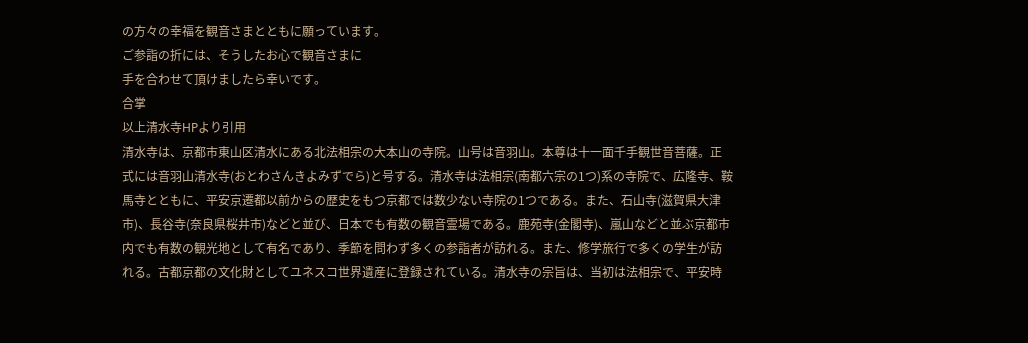の方々の幸福を観音さまとともに願っています。
ご参詣の折には、そうしたお心で観音さまに
手を合わせて頂けましたら幸いです。
合掌
以上清水寺HPより引用
清水寺は、京都市東山区清水にある北法相宗の大本山の寺院。山号は音羽山。本尊は十一面千手観世音菩薩。正式には音羽山清水寺(おとわさんきよみずでら)と号する。清水寺は法相宗(南都六宗の1つ)系の寺院で、広隆寺、鞍馬寺とともに、平安京遷都以前からの歴史をもつ京都では数少ない寺院の1つである。また、石山寺(滋賀県大津市)、長谷寺(奈良県桜井市)などと並び、日本でも有数の観音霊場である。鹿苑寺(金閣寺)、嵐山などと並ぶ京都市内でも有数の観光地として有名であり、季節を問わず多くの参詣者が訪れる。また、修学旅行で多くの学生が訪れる。古都京都の文化財としてユネスコ世界遺産に登録されている。清水寺の宗旨は、当初は法相宗で、平安時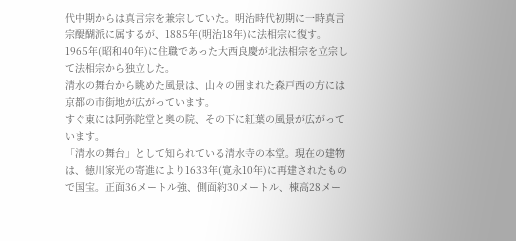代中期からは真言宗を兼宗していた。明治時代初期に一時真言宗醍醐派に属するが、1885年(明治18年)に法相宗に復す。1965年(昭和40年)に住職であった大西良慶が北法相宗を立宗して法相宗から独立した。
清水の舞台から眺めた風景は、山々の囲まれた森戸西の方には京都の市街地が広がっています。
すぐ東には阿弥陀堂と奥の院、その下に紅葉の風景が広がっています。
「清水の舞台」として知られている清水寺の本堂。現在の建物は、徳川家光の寄進により1633年(寛永10年)に再建されたもので国宝。正面36メートル強、側面約30メートル、棟高28メー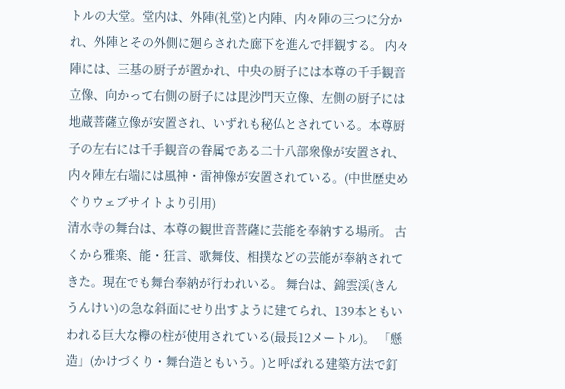トルの大堂。堂内は、外陣(礼堂)と内陣、内々陣の三つに分かれ、外陣とその外側に廻らされた廊下を進んで拝観する。 内々陣には、三基の厨子が置かれ、中央の厨子には本尊の千手観音立像、向かって右側の厨子には毘沙門天立像、左側の厨子には地蔵菩薩立像が安置され、いずれも秘仏とされている。本尊厨子の左右には千手観音の眷属である二十八部衆像が安置され、内々陣左右端には風神・雷神像が安置されている。(中世歴史めぐりウェブサイトより引用)
清水寺の舞台は、本尊の観世音菩薩に芸能を奉納する場所。 古くから雅楽、能・狂言、歌舞伎、相撲などの芸能が奉納されてきた。現在でも舞台奉納が行われいる。 舞台は、錦雲渓(きんうんけい)の急な斜面にせり出すように建てられ、139本ともいわれる巨大な欅の柱が使用されている(最長12メートル)。 「懸造」(かけづくり・舞台造ともいう。)と呼ばれる建築方法で釘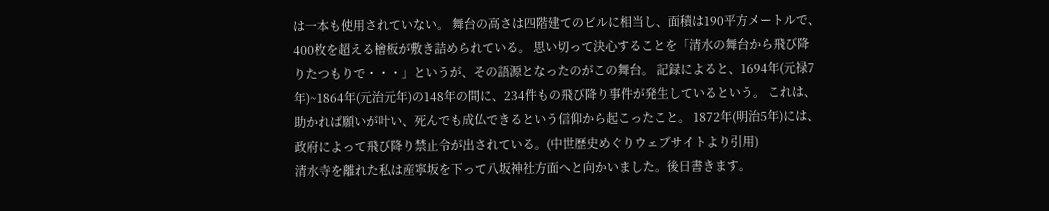は一本も使用されていない。 舞台の高さは四階建てのビルに相当し、面積は190平方メートルで、400枚を超える檜板が敷き詰められている。 思い切って決心することを「清水の舞台から飛び降りたつもりで・・・」というが、その語源となったのがこの舞台。 記録によると、1694年(元禄7年)~1864年(元治元年)の148年の間に、234件もの飛び降り事件が発生しているという。 これは、助かれば願いが叶い、死んでも成仏できるという信仰から起こったこと。 1872年(明治5年)には、政府によって飛び降り禁止令が出されている。(中世歴史めぐりウェブサイトより引用)
清水寺を離れた私は産寧坂を下って八坂神社方面へと向かいました。後日書きます。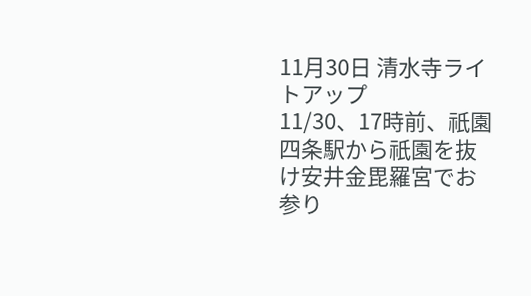11月30日 清水寺ライトアップ
11/30、17時前、祇園四条駅から祇園を抜け安井金毘羅宮でお参り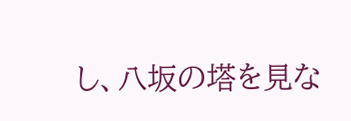し、八坂の塔を見な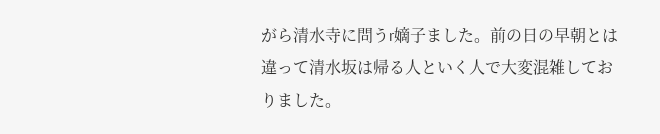がら清水寺に問うr嫡子ました。前の日の早朝とは違って清水坂は帰る人といく人で大変混雑しておりました。